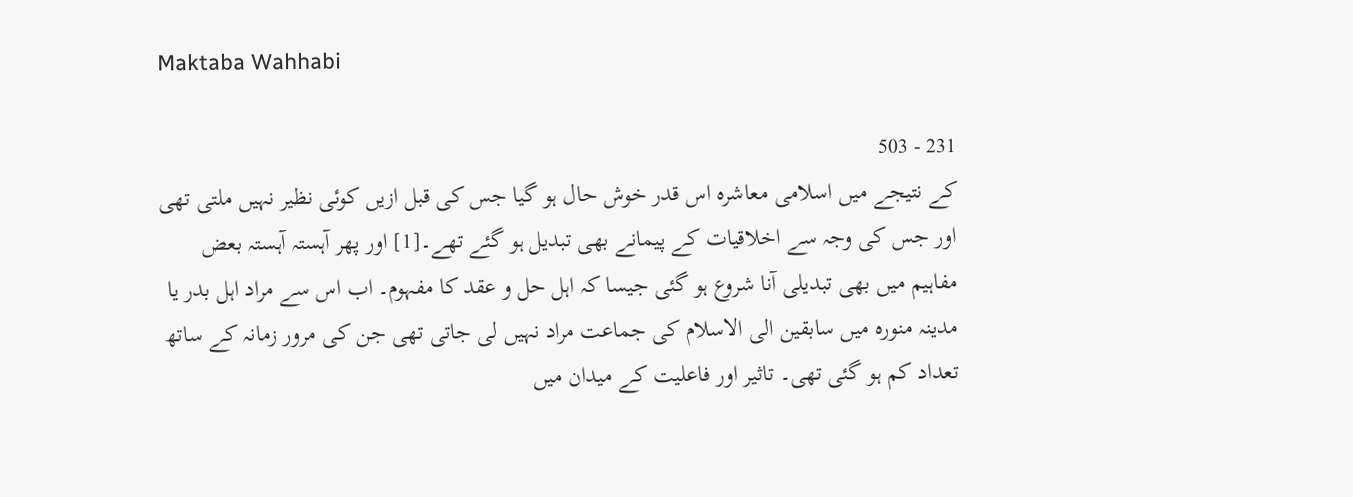Maktaba Wahhabi

231 - 503
کے نتیجے میں اسلامی معاشرہ اس قدر خوش حال ہو گیا جس کی قبل ازیں کوئی نظیر نہیں ملتی تھی اور جس کی وجہ سے اخلاقیات کے پیمانے بھی تبدیل ہو گئے تھے۔[1] اور پھر آہستہ آہستہ بعض مفاہیم میں بھی تبدیلی آنا شروع ہو گئی جیسا کہ اہل حل و عقد کا مفہوم۔ اب اس سے مراد اہل بدر یا مدینہ منورہ میں سابقین الی الاسلام کی جماعت مراد نہیں لی جاتی تھی جن کی مرور زمانہ کے ساتھ تعداد کم ہو گئی تھی۔ تاثیر اور فاعلیت کے میدان میں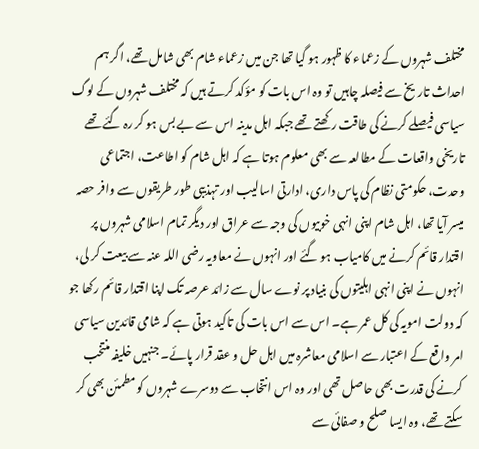مختلف شہروں کے زعماء کا ظہور ہو گیا تھا جن میں زعماء شام بھی شامل تھے، اگر ہم احداث تاریخ سے فیصلہ چاہیں تو وہ اس بات کو مؤکد کرتے ہیں کہ مختلف شہروں کے لوگ سیاسی فیصلے کرنے کی طاقت رکھتے تھے جبکہ اہل مدینہ اس سے بے بس ہو کر رہ گئے تھے تاریخی واقعات کے مطالعہ سے بھی معلوم ہوتا ہے کہ اہل شام کو اطاعت، اجتماعی وحدت، حکومتی نظام کی پاس داری، ادارتی اسالیب اور تہذیبی طور طریقوں سے وافر حصہ میسر آیا تھا، اہل شام اپنی انہی خوبیوں کی وجہ سے عراق اور دیگر تمام اسلامی شہروں پر اقتدار قائم کرنے میں کامیاب ہو گئے اور انہوں نے معاویہ رضی اللہ عنہ سے بیعت کر لی، انہوں نے اپنی انہی اہلیتوں کی بنیاد پر نوے سال سے زائد عرصہ تک اپنا اقتدار قائم رکھا جو کہ دولت امویہ کی کل عمر ہے۔ اس سے اس بات کی تاکید ہوتی ہے کہ شامی قائدین سیاسی امر واقع کے اعتبار سے اسلامی معاشرہ میں اہل حل و عقد قرار پائے۔ جنہیں خلیفہ منتخب کرنے کی قدرت بھی حاصل تھی اور وہ اس انتخاب سے دوسرے شہروں کو مطمئن بھی کر سکتے تھے، وہ ایسا صلح و صفائی سے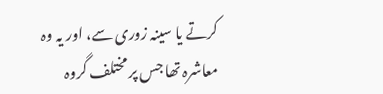کرتے یا سینہ زوری سے، اور یہ وہ معاشرہ تھا جس پر مختلف گروہ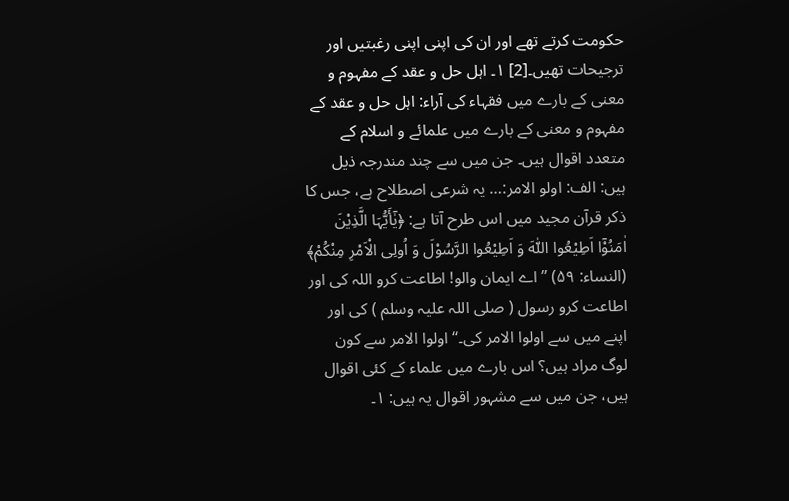حکومت کرتے تھے اور ان کی اپنی اپنی رغبتیں اور ترجیحات تھیں۔[2] ۱۔ اہل حل و عقد کے مفہوم و معنی کے بارے میں فقہاء کی آراء: اہل حل و عقد کے مفہوم و معنی کے بارے میں علمائے و اسلام کے متعدد اقوال ہیں۔ جن میں سے چند مندرجہ ذیل ہیں: الف: اولو الامر:… یہ شرعی اصطلاح ہے، جس کا ذکر قرآن مجید میں اس طرح آتا ہے: ﴿یٰٓأَیُّہَا الَّذِیْنَ اٰمَنُوْٓا اَطِیْعُوا اللّٰہَ وَ اَطِیْعُوا الرَّسُوْلَ وَ اُولِی الْاَمْرِ مِنْکُمْ﴾ (النساء: ۵۹) ’’اے ایمان والو! اطاعت کرو اللہ کی اور اطاعت کرو رسول ( صلی اللہ علیہ وسلم ) کی اور اپنے میں سے اولوا الامر کی۔‘‘ اولوا الامر سے کون لوگ مراد ہیں؟ اس بارے میں علماء کے کئی اقوال ہیں، جن میں سے مشہور اقوال یہ ہیں: ۱۔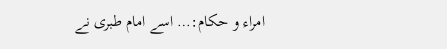امراء و حکام:… اسے امام طبری نے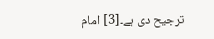ترجیح دی ہے۔[3] امام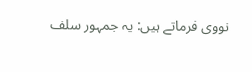نووی فرماتے ہیں: یہ جمہور سلف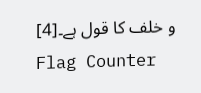و خلف کا قول ہے۔[4]
Flag Counter